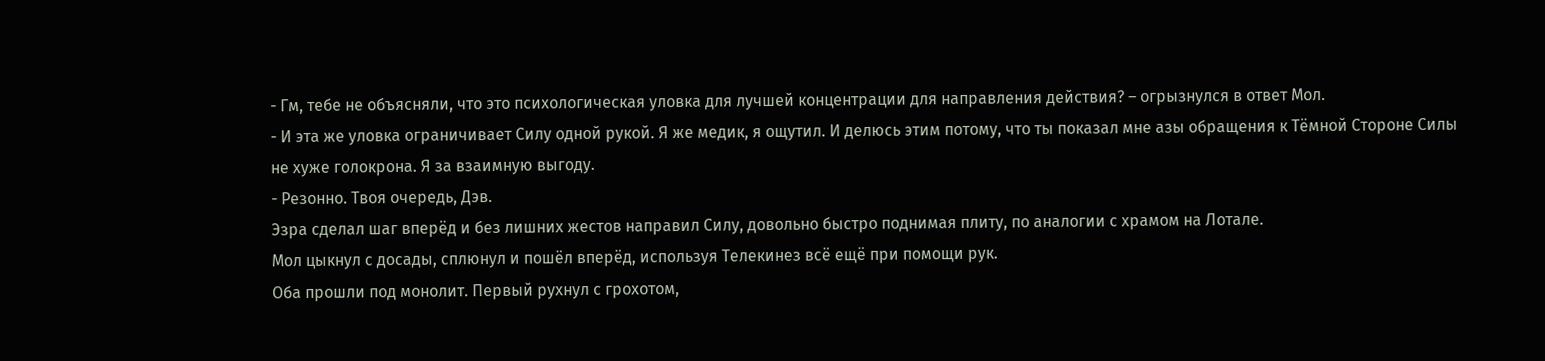- Гм, тебе не объясняли, что это психологическая уловка для лучшей концентрации для направления действия? – огрызнулся в ответ Мол.
- И эта же уловка ограничивает Силу одной рукой. Я же медик, я ощутил. И делюсь этим потому, что ты показал мне азы обращения к Тёмной Стороне Силы не хуже голокрона. Я за взаимную выгоду.
- Резонно. Твоя очередь, Дэв.
Эзра сделал шаг вперёд и без лишних жестов направил Силу, довольно быстро поднимая плиту, по аналогии с храмом на Лотале.
Мол цыкнул с досады, сплюнул и пошёл вперёд, используя Телекинез всё ещё при помощи рук.
Оба прошли под монолит. Первый рухнул с грохотом,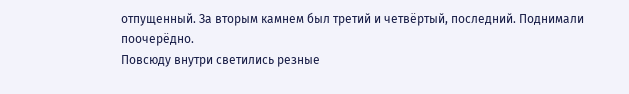отпущенный. За вторым камнем был третий и четвёртый, последний. Поднимали поочерёдно.
Повсюду внутри светились резные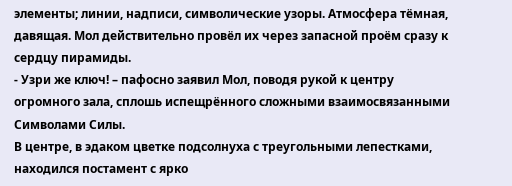элементы; линии, надписи, символические узоры. Атмосфера тёмная, давящая. Мол действительно провёл их через запасной проём сразу к сердцу пирамиды.
- Узри же ключ! – пафосно заявил Мол, поводя рукой к центру огромного зала, сплошь испещрённого сложными взаимосвязанными Символами Силы.
В центре, в эдаком цветке подсолнуха с треугольными лепестками, находился постамент с ярко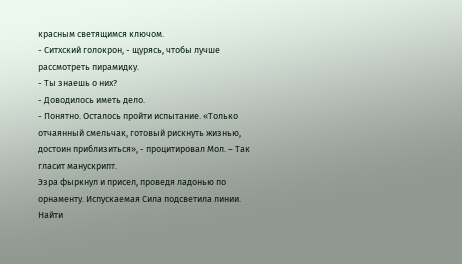красным светящимся ключом.
- Ситхский голокрон, - щурясь, чтобы лучше рассмотреть пирамидку.
- Ты знаешь о них?
- Доводилось иметь дело.
- Понятно. Осталось пройти испытание. «Только отчаянный смельчак, готовый рискнуть жизнью, достоин приблизиться», - процитировал Мол. – Так гласит манускрипт.
Эзра фыркнул и присел, проведя ладонью по орнаменту. Испускаемая Сила подсветила линии. Найти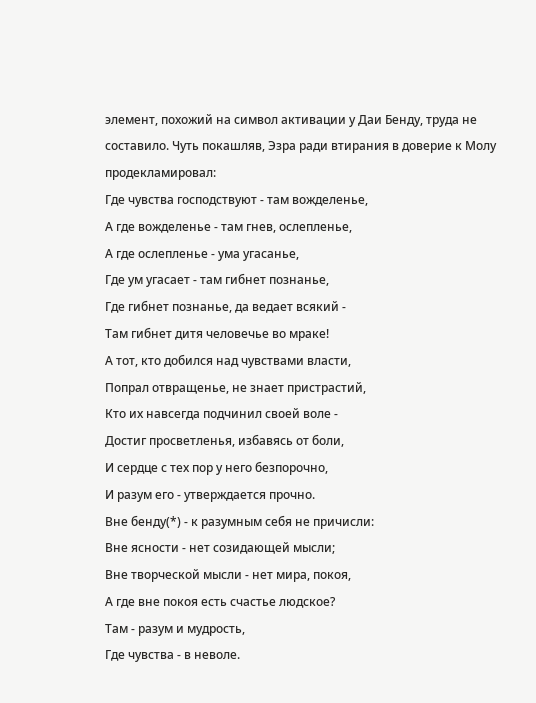элемент, похожий на символ активации у Даи Бенду, труда не составило. Чуть покашляв, Эзра ради втирания в доверие к Молу продекламировал:
Где чувства господствуют - там вожделенье,
А где вожделенье - там гнев, ослепленье,
А где ослепленье - ума угасанье,
Где ум угасает - там гибнет познанье,
Где гибнет познанье, да ведает всякий -
Там гибнет дитя человечье во мраке!
А тот, кто добился над чувствами власти,
Попрал отвращенье, не знает пристрастий,
Кто их навсегда подчинил своей воле -
Достиг просветленья, избавясь от боли,
И сердце с тех пор у него безпорочно,
И разум его - утверждается прочно.
Вне бенду(*) - к разумным себя не причисли:
Вне ясности - нет созидающей мысли;
Вне творческой мысли - нет мира, покоя,
А где вне покоя есть счастье людское?
Там - разум и мудрость,
Где чувства - в неволе.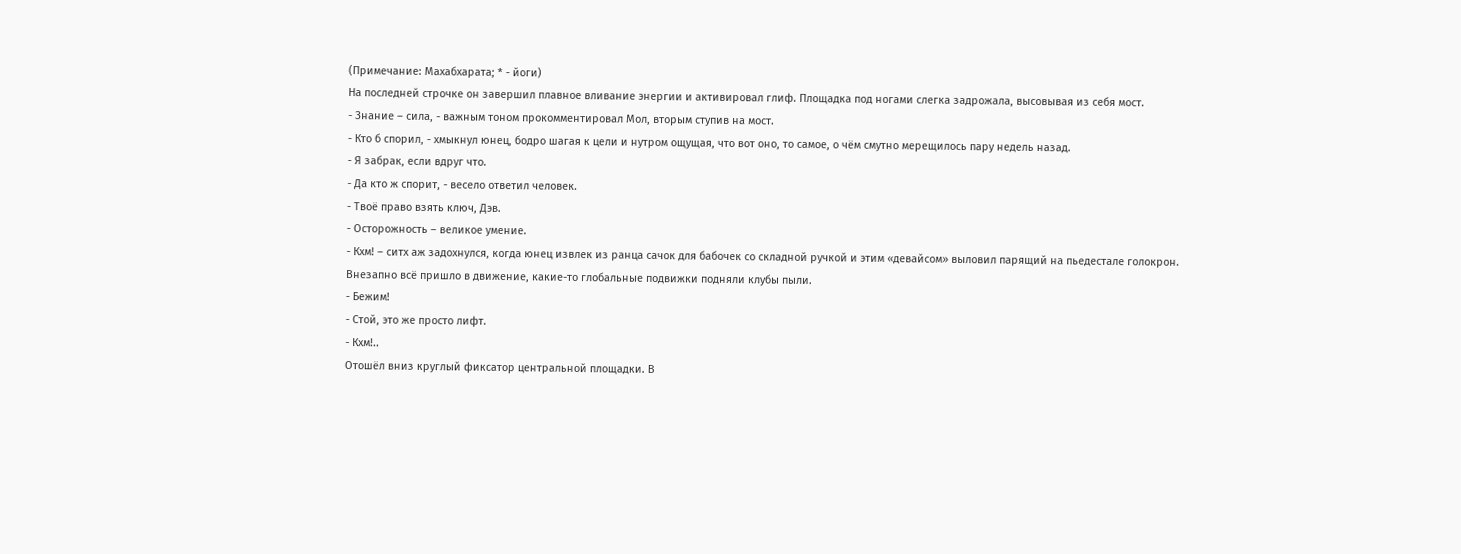(Примечание: Махабхарата; * - йоги)
На последней строчке он завершил плавное вливание энергии и активировал глиф. Площадка под ногами слегка задрожала, высовывая из себя мост.
- Знание – сила, - важным тоном прокомментировал Мол, вторым ступив на мост.
- Кто б спорил, - хмыкнул юнец, бодро шагая к цели и нутром ощущая, что вот оно, то самое, о чём смутно мерещилось пару недель назад.
- Я забрак, если вдруг что.
- Да кто ж спорит, - весело ответил человек.
- Твоё право взять ключ, Дэв.
- Осторожность – великое умение.
- Кхм! – ситх аж задохнулся, когда юнец извлек из ранца сачок для бабочек со складной ручкой и этим «девайсом» выловил парящий на пьедестале голокрон.
Внезапно всё пришло в движение, какие-то глобальные подвижки подняли клубы пыли.
- Бежим!
- Стой, это же просто лифт.
- Кхм!..
Отошёл вниз круглый фиксатор центральной площадки. В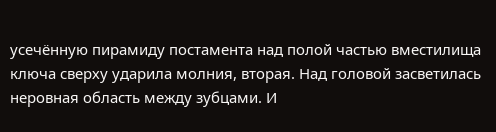усечённую пирамиду постамента над полой частью вместилища ключа сверху ударила молния, вторая. Над головой засветилась неровная область между зубцами. И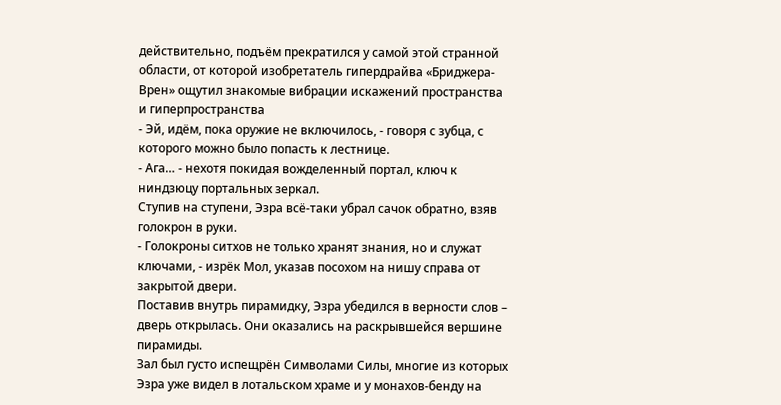действительно, подъём прекратился у самой этой странной области, от которой изобретатель гипердрайва «Бриджера-Врен» ощутил знакомые вибрации искажений пространства и гиперпространства
- Эй, идём, пока оружие не включилось, - говоря с зубца, с которого можно было попасть к лестнице.
- Ага… - нехотя покидая вожделенный портал, ключ к ниндзюцу портальных зеркал.
Ступив на ступени, Эзра всё-таки убрал сачок обратно, взяв голокрон в руки.
- Голокроны ситхов не только хранят знания, но и служат ключами, - изрёк Мол, указав посохом на нишу справа от закрытой двери.
Поставив внутрь пирамидку, Эзра убедился в верности слов – дверь открылась. Они оказались на раскрывшейся вершине пирамиды.
Зал был густо испещрён Символами Силы, многие из которых Эзра уже видел в лотальском храме и у монахов-бенду на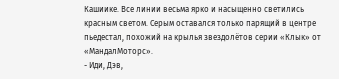Кашиике. Все линии весьма ярко и насыщенно светились красным светом. Серым оставался только парящий в центре пьедестал, похожий на крылья звездолётов серии «Клык» от «МандалМоторс».
- Иди, Дэв,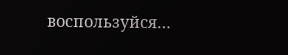воспользуйся…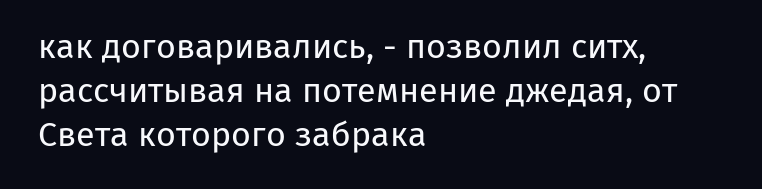как договаривались, - позволил ситх, рассчитывая на потемнение джедая, от Света которого забрака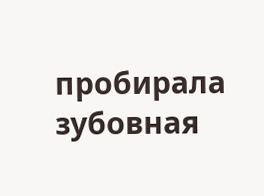пробирала зубовная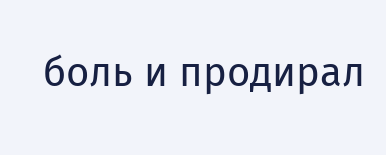боль и продирал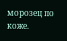морозец по коже.